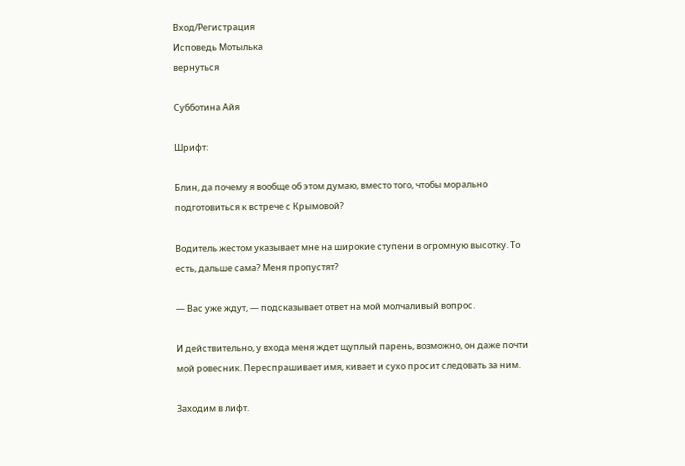Вход/Регистрация
Исповедь Мотылька
вернуться

Субботина Айя

Шрифт:

Блин, да почему я вообще об этом думаю, вместо того, чтобы морально подготовиться к встрече с Крымовой?

Водитель жестом указывает мне на широкие ступени в огромную высотку. То есть, дальше сама? Меня пропустят?

— Вас уже ждут, — подсказывает ответ на мой молчаливый вопрос.

И действительно, у входа меня ждет щуплый парень, возможно, он даже почти мой ровесник. Переспрашивает имя, кивает и сухо просит следовать за ним.

Заходим в лифт.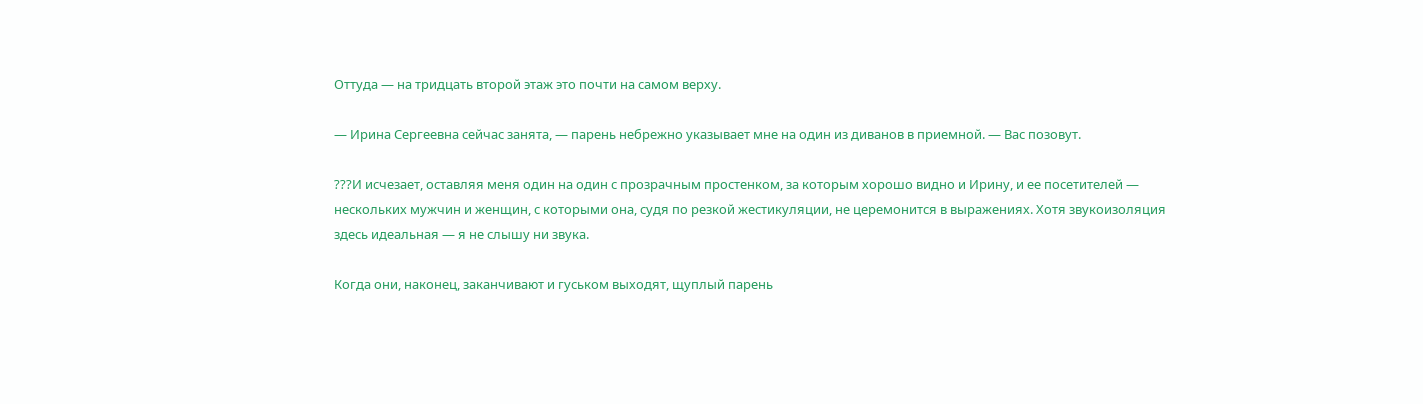Оттуда — на тридцать второй этаж это почти на самом верху.

— Ирина Сергеевна сейчас занята, — парень небрежно указывает мне на один из диванов в приемной. — Вас позовут.

???И исчезает, оставляя меня один на один с прозрачным простенком, за которым хорошо видно и Ирину, и ее посетителей — нескольких мужчин и женщин, с которыми она, судя по резкой жестикуляции, не церемонится в выражениях. Хотя звукоизоляция здесь идеальная — я не слышу ни звука.

Когда они, наконец, заканчивают и гуськом выходят, щуплый парень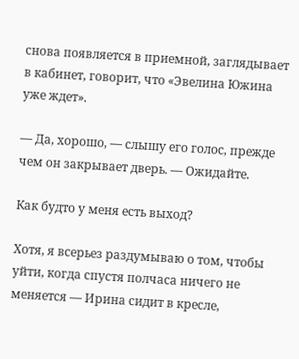снова появляется в приемной, заглядывает в кабинет, говорит, что «Эвелина Южина уже ждет».

— Да, хорошо, — слышу его голос, прежде чем он закрывает дверь. — Ожидайте.

Как будто у меня есть выход?

Хотя, я всерьез раздумываю о том, чтобы уйти, когда спустя полчаса ничего не меняется — Ирина сидит в кресле,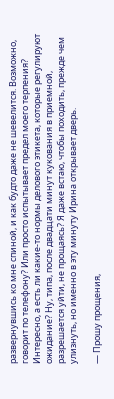развернувшись ко мне спиной, и как будто даже не шевелится. Возможно, говорит по телефону? Или просто испытывает предел моего терпения? Интересно, а есть ли какие-то нормы делового этикета, которые регулируют ожидание? Ну, типа, после двадцати минут кукования в приемной, разрешается уйти, не прощаясь? Я даже встаю, чтобы походить, прежде чем улизнуть, но именно в эту минуту Ирина открывает дверь.

— Прошу прощения,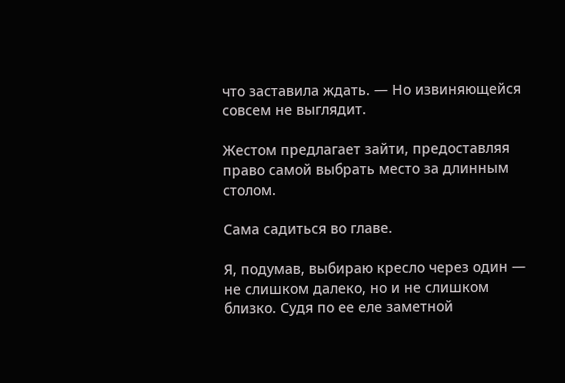что заставила ждать. — Но извиняющейся совсем не выглядит.

Жестом предлагает зайти, предоставляя право самой выбрать место за длинным столом.

Сама садиться во главе.

Я, подумав, выбираю кресло через один — не слишком далеко, но и не слишком близко. Судя по ее еле заметной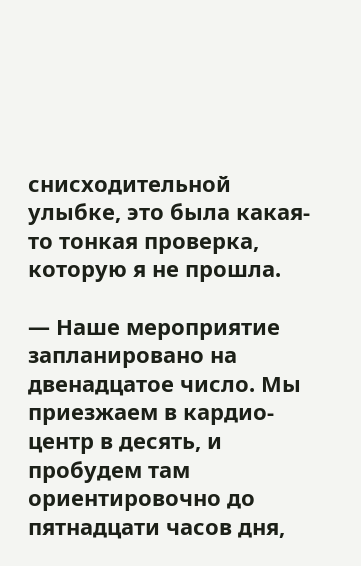снисходительной улыбке, это была какая-то тонкая проверка, которую я не прошла.

— Наше мероприятие запланировано на двенадцатое число. Мы приезжаем в кардио-центр в десять, и пробудем там ориентировочно до пятнадцати часов дня,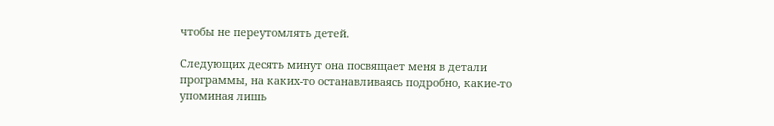чтобы не переутомлять детей.

Следующих десять минут она посвящает меня в детали программы, на каких-то останавливаясь подробно, какие-то упоминая лишь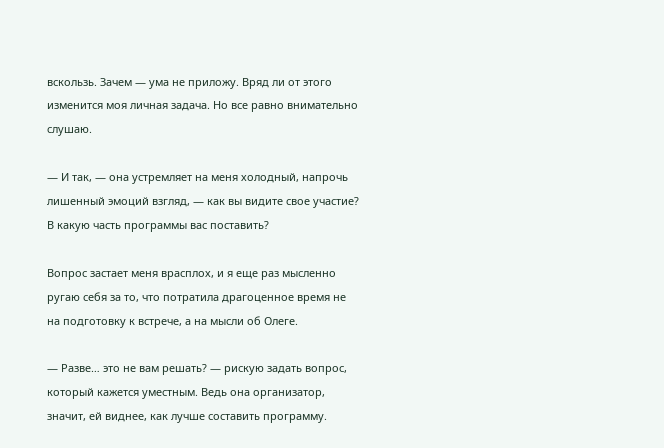вскользь. Зачем — ума не приложу. Вряд ли от этого изменится моя личная задача. Но все равно внимательно слушаю.

— И так, — она устремляет на меня холодный, напрочь лишенный эмоций взгляд, — как вы видите свое участие? В какую часть программы вас поставить?

Вопрос застает меня врасплох, и я еще раз мысленно ругаю себя за то, что потратила драгоценное время не на подготовку к встрече, а на мысли об Олеге.

— Разве… это не вам решать? — рискую задать вопрос, который кажется уместным. Ведь она организатор, значит, ей виднее, как лучше составить программу.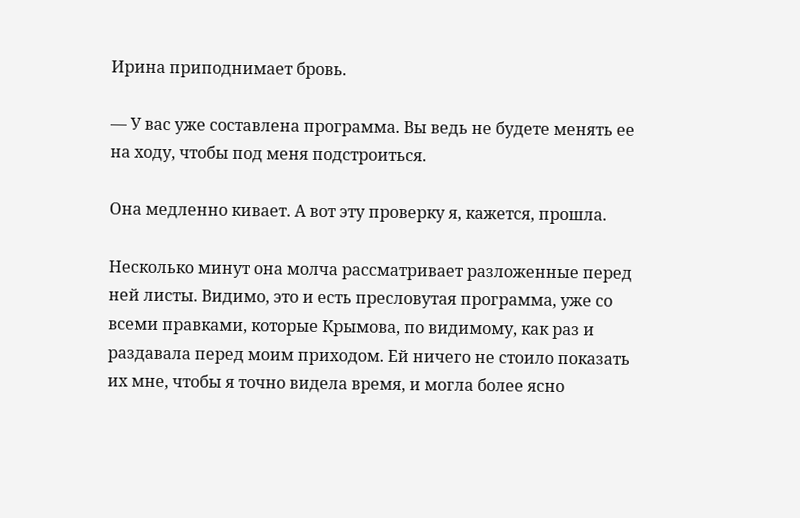Ирина приподнимает бровь.

— У вас уже составлена программа. Вы ведь не будете менять ее на ходу, чтобы под меня подстроиться.

Она медленно кивает. А вот эту проверку я, кажется, прошла.

Несколько минут она молча рассматривает разложенные перед ней листы. Видимо, это и есть пресловутая программа, уже со всеми правками, которые Крымова, по видимому, как раз и раздавала перед моим приходом. Ей ничего не стоило показать их мне, чтобы я точно видела время, и могла более ясно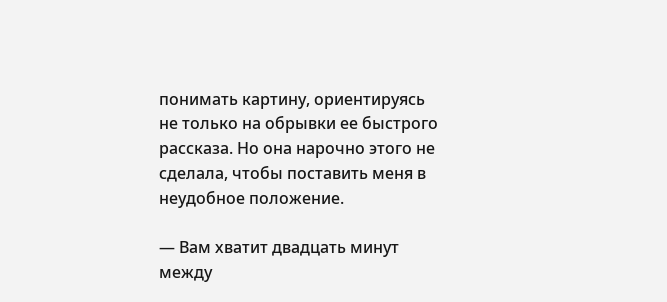понимать картину, ориентируясь не только на обрывки ее быстрого рассказа. Но она нарочно этого не сделала, чтобы поставить меня в неудобное положение.

— Вам хватит двадцать минут между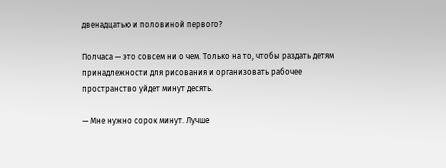двенадцатью и половиной первого?

Полчаса — это совсем ни о чем. Только на то, чтобы раздать детям принадлежности для рисования и организовать рабочее пространство уйдет минут десять.

— Мне нужно сорок минут. Лучше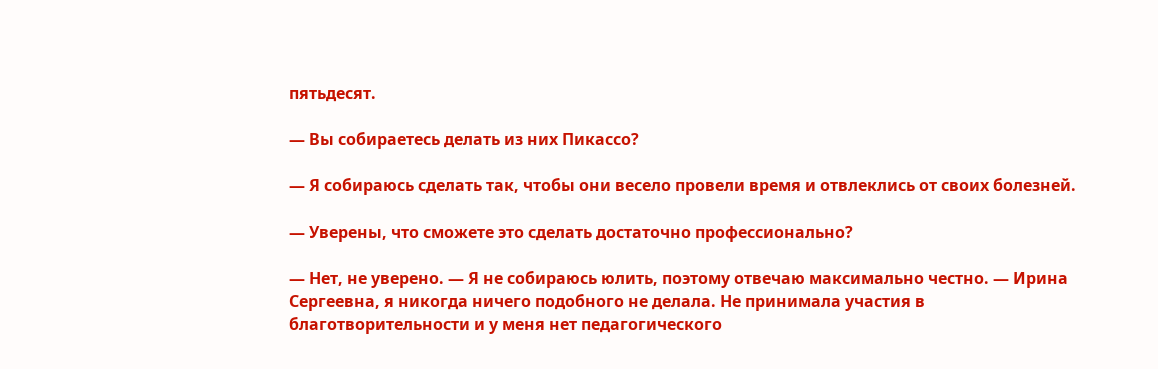пятьдесят.

— Вы собираетесь делать из них Пикассо?

— Я собираюсь сделать так, чтобы они весело провели время и отвлеклись от своих болезней.

— Уверены, что сможете это сделать достаточно профессионально?

— Нет, не уверено. — Я не собираюсь юлить, поэтому отвечаю максимально честно. — Ирина Сергеевна, я никогда ничего подобного не делала. Не принимала участия в благотворительности и у меня нет педагогического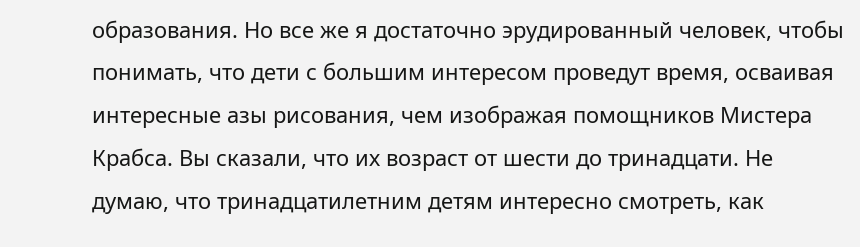образования. Но все же я достаточно эрудированный человек, чтобы понимать, что дети с большим интересом проведут время, осваивая интересные азы рисования, чем изображая помощников Мистера Крабса. Вы сказали, что их возраст от шести до тринадцати. Не думаю, что тринадцатилетним детям интересно смотреть, как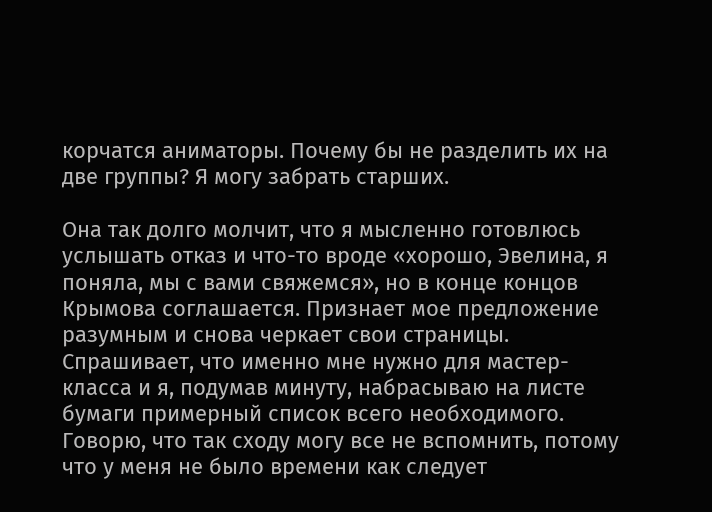корчатся аниматоры. Почему бы не разделить их на две группы? Я могу забрать старших.

Она так долго молчит, что я мысленно готовлюсь услышать отказ и что-то вроде «хорошо, Эвелина, я поняла, мы с вами свяжемся», но в конце концов Крымова соглашается. Признает мое предложение разумным и снова черкает свои страницы. Спрашивает, что именно мне нужно для мастер-класса и я, подумав минуту, набрасываю на листе бумаги примерный список всего необходимого. Говорю, что так сходу могу все не вспомнить, потому что у меня не было времени как следует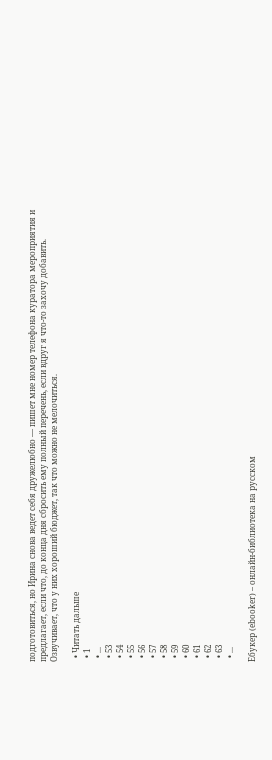подготовиться, но Ирина снова ведет себя дружелюбно — пишет мне номер телефона куратора мероприятия и предлагает, если что, до конца дня сбросить ему полный перечень, если вдруг я что-то захочу добавить. Озвучивает, что у них хороший бюджет, так что можно не мелочиться.

  • Читать дальше
  • 1
  • ...
  • 53
  • 54
  • 55
  • 56
  • 57
  • 58
  • 59
  • 60
  • 61
  • 62
  • 63
  • ...

Ебукер (ebooker) – онлайн-библиотека на русском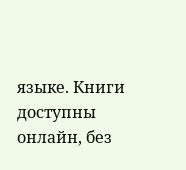языке. Книги доступны онлайн, без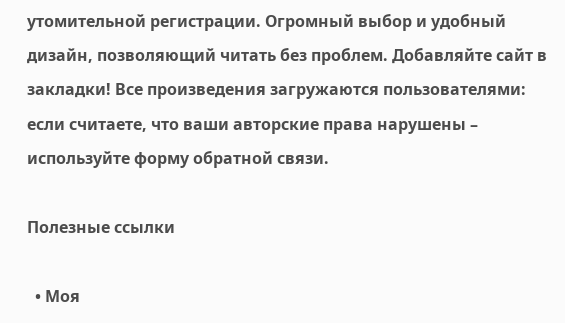утомительной регистрации. Огромный выбор и удобный дизайн, позволяющий читать без проблем. Добавляйте сайт в закладки! Все произведения загружаются пользователями: если считаете, что ваши авторские права нарушены – используйте форму обратной связи.

Полезные ссылки

  • Моя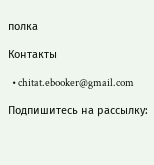полка

Контакты

  • chitat.ebooker@gmail.com

Подпишитесь на рассылку: